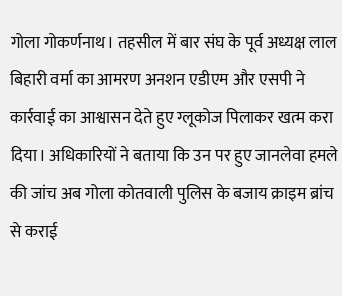गोला गोकर्णनाथ। तहसील में बार संघ के पूर्व अध्यक्ष लाल बिहारी वर्मा का आमरण अनशन एडीएम और एसपी ने कार्रवाई का आश्वासन देते हुए ग्लूकोज पिलाकर खत्म करा दिया। अधिकारियों ने बताया कि उन पर हुए जानलेवा हमले की जांच अब गोला कोतवाली पुलिस के बजाय क्राइम ब्रांच से कराई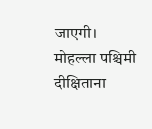जाएगी।
मोहल्ला पश्चिमी दीक्षिताना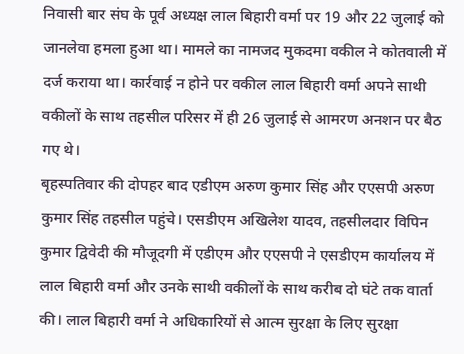निवासी बार संघ के पूर्व अध्यक्ष लाल बिहारी वर्मा पर 19 और 22 जुलाई को जानलेवा हमला हुआ था। मामले का नामजद मुकदमा वकील ने कोतवाली में दर्ज कराया था। कार्रवाई न होने पर वकील लाल बिहारी वर्मा अपने साथी वकीलों के साथ तहसील परिसर में ही 26 जुलाई से आमरण अनशन पर बैठ गए थे।
बृहस्पतिवार की दोपहर बाद एडीएम अरुण कुमार सिंह और एएसपी अरुण कुमार सिंह तहसील पहुंचे। एसडीएम अखिलेश यादव, तहसीलदार विपिन कुमार द्विवेदी की मौजूदगी में एडीएम और एएसपी ने एसडीएम कार्यालय में लाल बिहारी वर्मा और उनके साथी वकीलों के साथ करीब दो घंटे तक वार्ता की। लाल बिहारी वर्मा ने अधिकारियों से आत्म सुरक्षा के लिए सुरक्षा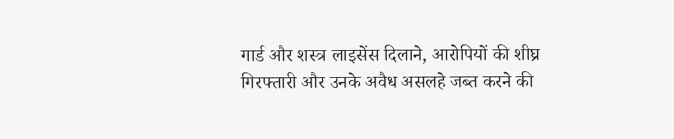गार्ड और शस्त्र लाइसेंस दिलाने, आरोपियों की शीघ्र गिरफ्तारी और उनके अवैध असलहे जब्त करने की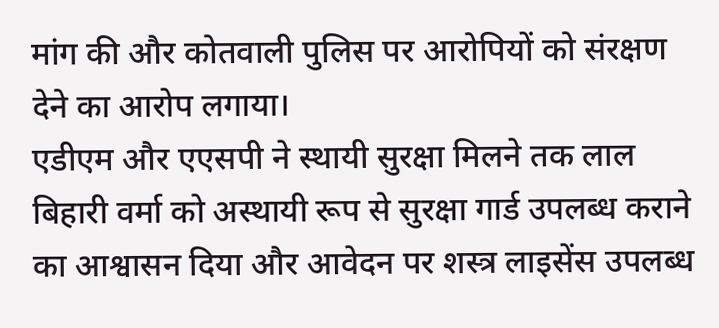मांग की और कोतवाली पुलिस पर आरोपियों को संरक्षण देने का आरोप लगाया।
एडीएम और एएसपी ने स्थायी सुरक्षा मिलने तक लाल बिहारी वर्मा को अस्थायी रूप से सुरक्षा गार्ड उपलब्ध कराने का आश्वासन दिया और आवेदन पर शस्त्र लाइसेंस उपलब्ध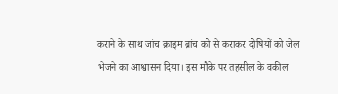कराने के साथ जांच क्राइम ब्रांच को से कराकर दोषियों को जेल भेजने का आश्वासन दिया। इस मौके पर तहसील के वकील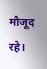मौजूद रहे।